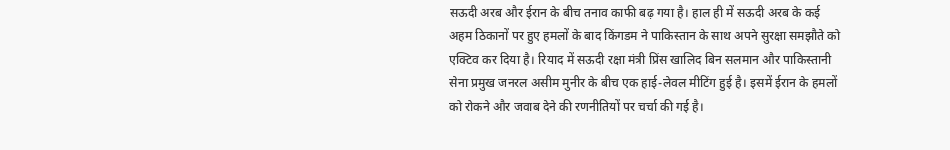सऊदी अरब और ईरान के बीच तनाव काफी बढ़ गया है। हाल ही में सऊदी अरब के कई अहम ठिकानों पर हुए हमलों के बाद किंगडम ने पाकिस्तान के साथ अपने सुरक्षा समझौते को एक्टिव कर दिया है। रियाद में सऊदी रक्षा मंत्री प्रिंस खालिद बिन सलमान और पाकिस्तानी सेना प्रमुख जनरल असीम मुनीर के बीच एक हाई-लेवल मीटिंग हुई है। इसमें ईरान के हमलों को रोकने और जवाब देने की रणनीतियों पर चर्चा की गई है।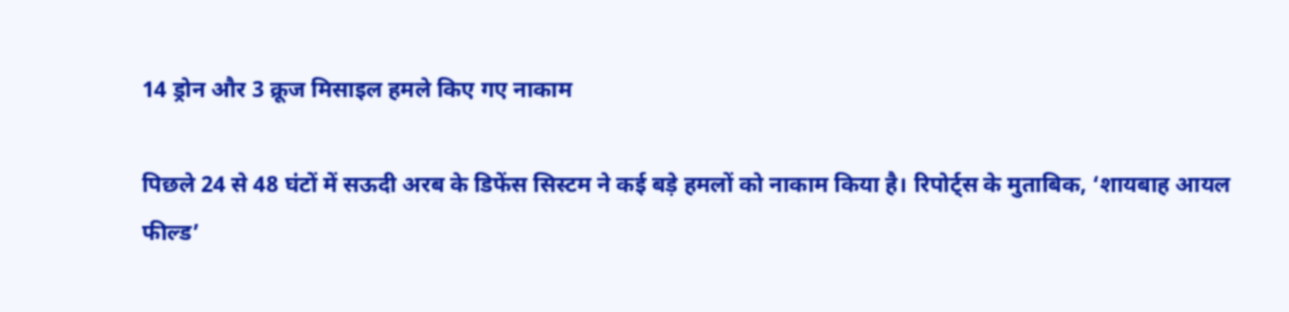14 ड्रोन और 3 क्रूज मिसाइल हमले किए गए नाकाम

पिछले 24 से 48 घंटों में सऊदी अरब के डिफेंस सिस्टम ने कई बड़े हमलों को नाकाम किया है। रिपोर्ट्स के मुताबिक, ‘शायबाह आयल फील्ड’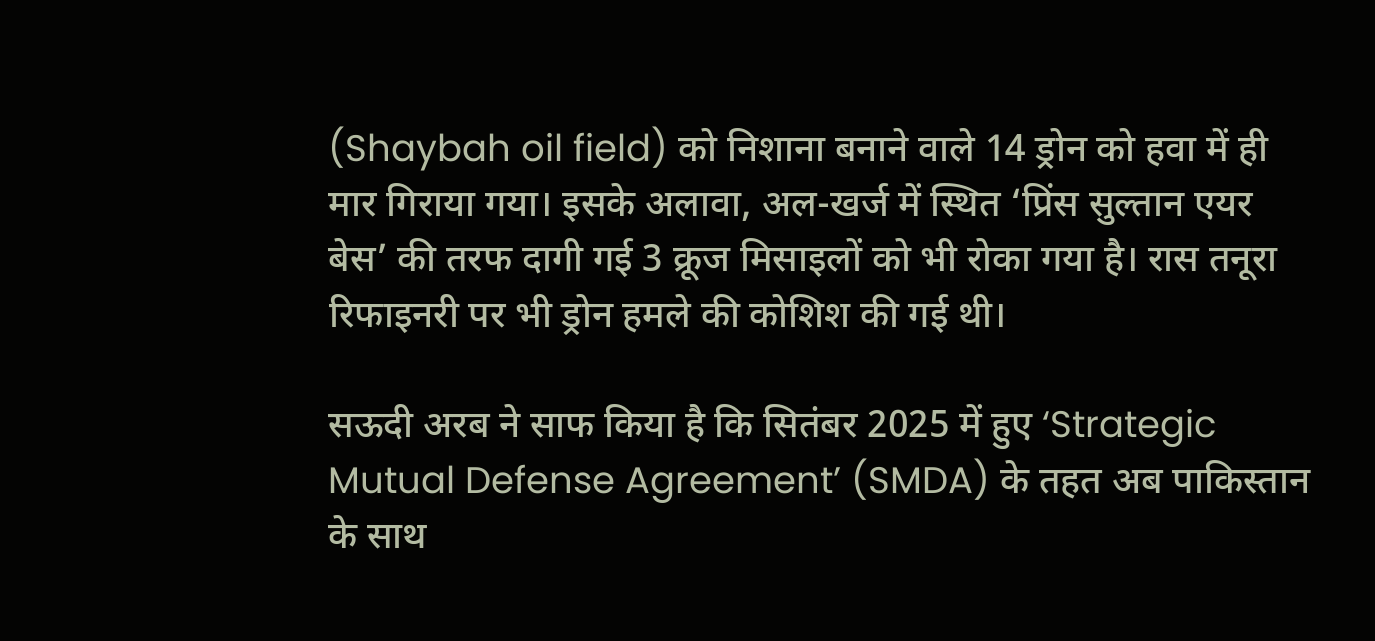(Shaybah oil field) को निशाना बनाने वाले 14 ड्रोन को हवा में ही मार गिराया गया। इसके अलावा, अल-खर्ज में स्थित ‘प्रिंस सुल्तान एयर बेस’ की तरफ दागी गई 3 क्रूज मिसाइलों को भी रोका गया है। रास तनूरा रिफाइनरी पर भी ड्रोन हमले की कोशिश की गई थी।

सऊदी अरब ने साफ किया है कि सितंबर 2025 में हुए ‘Strategic Mutual Defense Agreement’ (SMDA) के तहत अब पाकिस्तान के साथ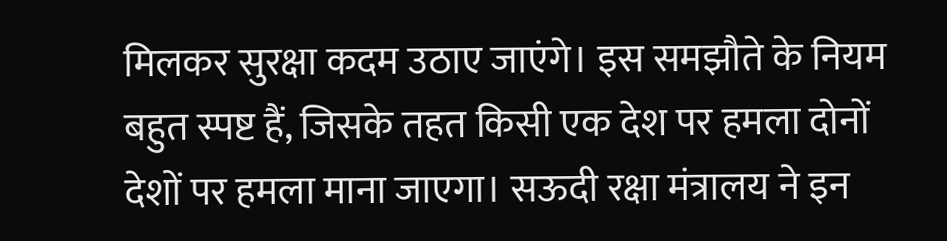मिलकर सुरक्षा कदम उठाए जाएंगे। इस समझौते के नियम बहुत स्पष्ट हैं, जिसके तहत किसी एक देश पर हमला दोनों देशों पर हमला माना जाएगा। सऊदी रक्षा मंत्रालय ने इन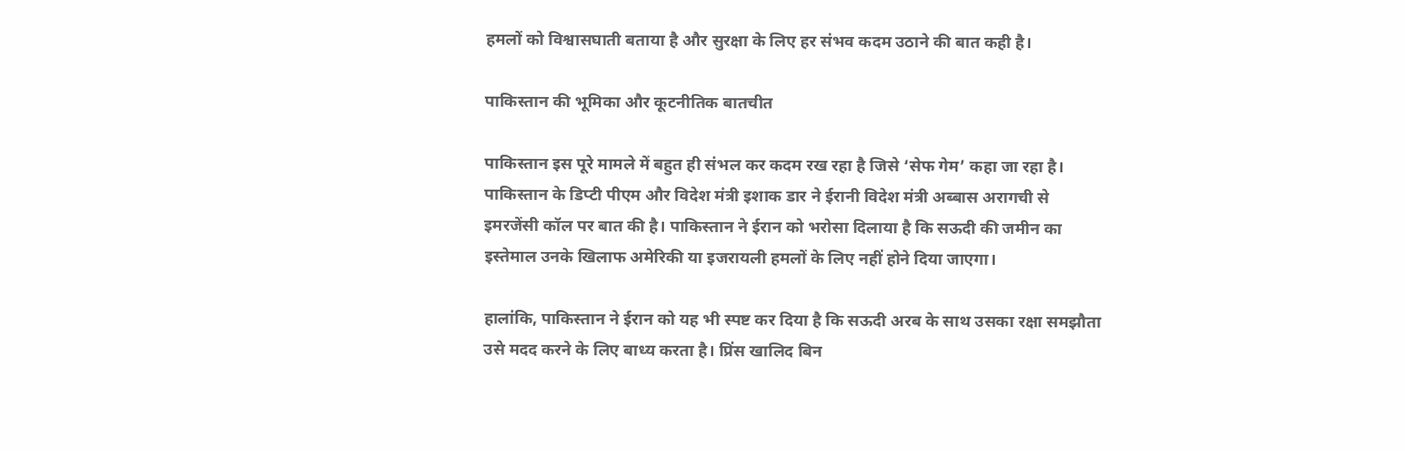हमलों को विश्वासघाती बताया है और सुरक्षा के लिए हर संभव कदम उठाने की बात कही है।

पाकिस्तान की भूमिका और कूटनीतिक बातचीत

पाकिस्तान इस पूरे मामले में बहुत ही संभल कर कदम रख रहा है जिसे ‘सेफ गेम’ कहा जा रहा है। पाकिस्तान के डिप्टी पीएम और विदेश मंत्री इशाक डार ने ईरानी विदेश मंत्री अब्बास अरागची से इमरजेंसी कॉल पर बात की है। पाकिस्तान ने ईरान को भरोसा दिलाया है कि सऊदी की जमीन का इस्तेमाल उनके खिलाफ अमेरिकी या इजरायली हमलों के लिए नहीं होने दिया जाएगा।

हालांकि, पाकिस्तान ने ईरान को यह भी स्पष्ट कर दिया है कि सऊदी अरब के साथ उसका रक्षा समझौता उसे मदद करने के लिए बाध्य करता है। प्रिंस खालिद बिन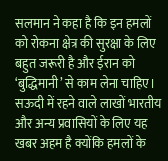सलमान ने कहा है कि इन हमलों को रोकना क्षेत्र की सुरक्षा के लिए बहुत जरूरी है और ईरान को ‘बुद्धिमानी’ से काम लेना चाहिए। सऊदी में रहने वाले लाखों भारतीय और अन्य प्रवासियों के लिए यह खबर अहम है क्योंकि हमलों के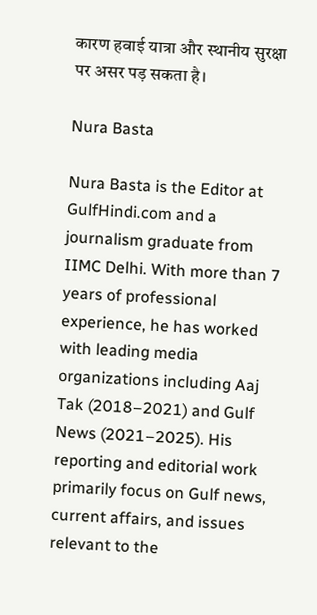कारण हवाई यात्रा और स्थानीय सुरक्षा पर असर पड़ सकता है।

Nura Basta

Nura Basta is the Editor at GulfHindi.com and a journalism graduate from IIMC Delhi. With more than 7 years of professional experience, he has worked with leading media organizations including Aaj Tak (2018–2021) and Gulf News (2021–2025). His reporting and editorial work primarily focus on Gulf news, current affairs, and issues relevant to the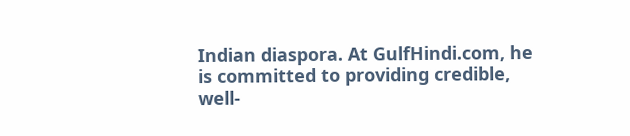Indian diaspora. At GulfHindi.com, he is committed to providing credible, well-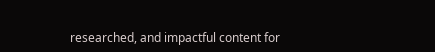researched, and impactful content for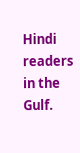Hindi readers in the Gulf.